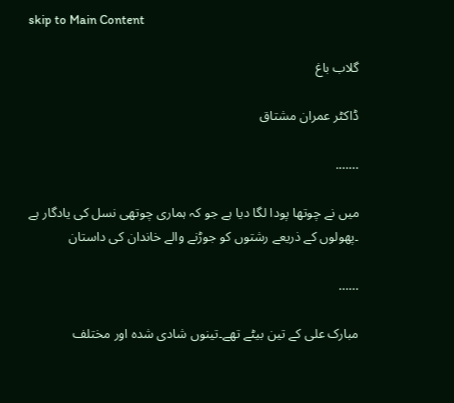skip to Main Content

گلاب باغ

ڈاکٹر عمران مشتاق

…….

میں نے چوتھا پودا لگا دیا ہے جو کہ ہماری چوتھی نسل کی یادگار ہے ۔پھولوں کے ذریعے رشتوں کو جوڑنے والے خاندان کی داستان

……

مبارک علی کے تین بیٹے تھے۔تینوں شادی شدہ اور مختلف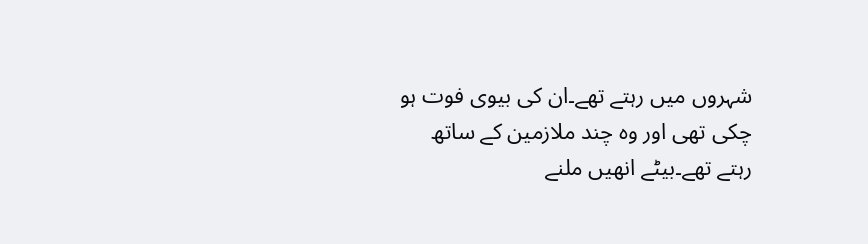شہروں میں رہتے تھے۔ان کی بیوی فوت ہو چکی تھی اور وہ چند ملازمین کے ساتھ رہتے تھے۔بیٹے انھیں ملنے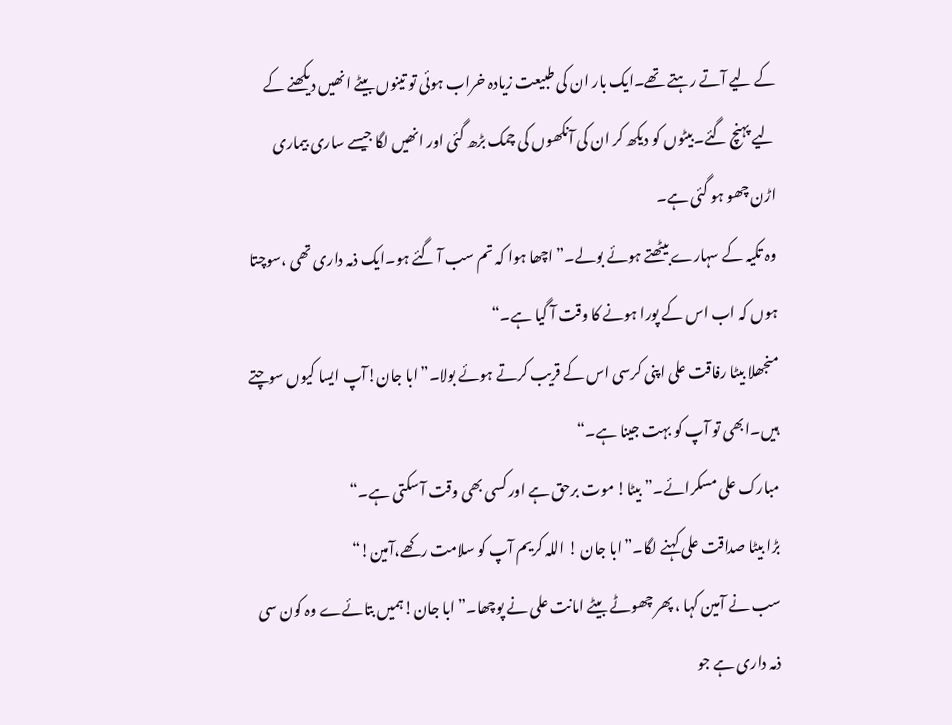کے لیے آتے رہتے تھے۔ایک بار ان کی طبیعت زیادہ خراب ہوئی تو تینوں بیٹے انھیں دیکھنے کے لیے پہنچ گئے۔بیٹوں کو دیکھ کر ان کی آنکھوں کی چمک بڑھ گئی اور انھیں لگا جیسے ساری بیماری اڑن چھو ہو گئی ہے۔
وہ تکیہ کے سہارے بیٹھتے ہوئے بولے۔”اچھا ہوا کہ تم سب آ گئے ہو۔ایک ذمہ داری تھی ،سوچتا ہوں کہ اب اس کے پورا ہونے کا وقت آ گیا ہے۔“
منجھلا بیٹا رفاقت علی اپنی کرسی اس کے قریب کرتے ہوئے بولا۔”ابا جان!آپ ایسا کیوں سوچتے ہیں۔ابھی تو آپ کو بہت جینا ہے۔“
مبارک علی مسکرائے۔” بیٹا! موت برحق ہے اور کسی بھی وقت آ سکتی ہے۔“
بڑا بیٹا صداقت علی کہنے لگا۔”ابا جان ! اللہ کریم آپ کو سلامت رکھے،آمین!“
سب نے آمین کہا ، پھر چھوٹے بیٹے امانت علی نے پوچھا۔”ابا جان!ہمیں بتائےے وہ کون سی ذمہ داری ہے جو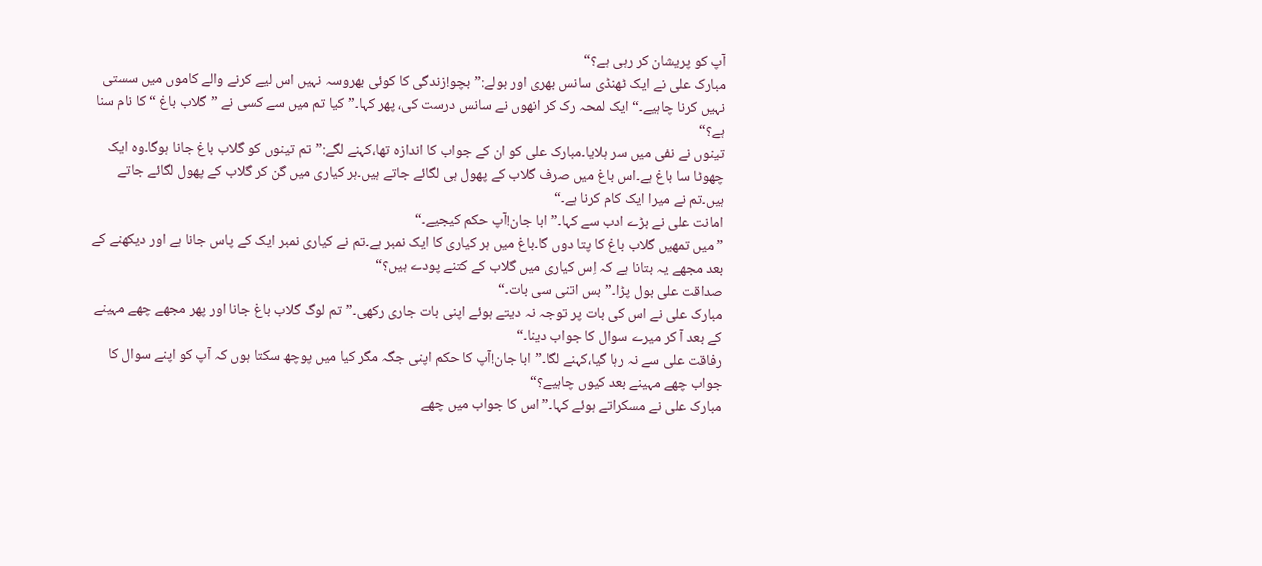آپ کو پریشان کر رہی ہے؟“
مبارک علی نے ایک ٹھنڈی سانس بھری اور بولے:”بچو!زندگی کا کوئی بھروسہ نہیں اس لیے کرنے والے کاموں میں سستی نہیں کرنا چاہیے۔“ایک لمحہ رک کر انھوں نے سانس درست کی، پھر کہا۔”کیا تم میں سے کسی نے ”گلاب باغ “کا نام سنا ہے؟“
تینوں نے نفی میں سر ہلایا۔مبارک علی کو ان کے جواب کا اندازہ تھا،کہنے لگے:”تم تینوں کو گلاب باغ جانا ہوگا۔وہ ایک چھوٹا سا باغ ہے۔اس باغ میں صرف گلاب کے پھول ہی لگائے جاتے ہیں۔ہر کیاری میں گن کر گلاب کے پھول لگائے جاتے ہیں۔تم نے میرا ایک کام کرنا ہے۔“
امانت علی نے بڑے ادب سے کہا۔”ابا جان!آپ حکم کیجیے۔“
”میں تمھیں گلاب باغ کا پتا دوں گا۔باغ میں ہر کیاری کا ایک نمبر ہے۔تم نے کیاری نمبر ایک کے پاس جانا ہے اور دیکھنے کے بعد مجھے یہ بتانا ہے کہ اِس کیاری میں گلاب کے کتنے پودے ہیں؟“
صداقت علی بول پڑا۔”بس اتنی سی بات۔“
مبارک علی نے اس کی بات پر توجہ نہ دیتے ہوئے اپنی بات جاری رکھی۔”تم لوگ گلاب باغ جانا اور پھر مجھے چھے مہینے کے بعد آ کر میرے سوال کا جواب دینا۔“
رفاقت علی سے نہ رہا گیا،کہنے لگا۔”ابا جان!آپ کا حکم اپنی جگہ مگر کیا میں پوچھ سکتا ہوں کہ آپ کو اپنے سوال کا جواب چھے مہینے بعد کیوں چاہیے؟“
مبارک علی نے مسکراتے ہوئے کہا۔”اس کا جواب میں چھے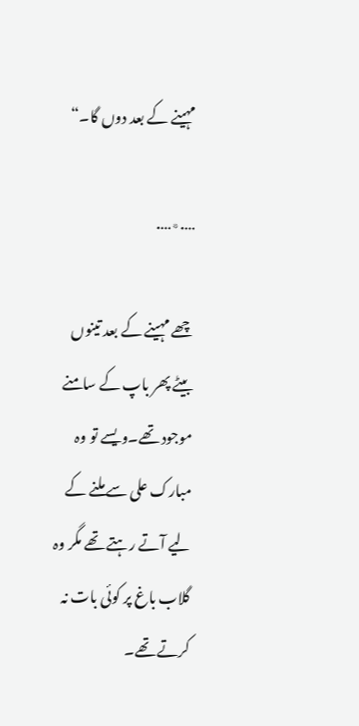مہینے کے بعد دوں گا۔“

….٭….

چھے مہینے کے بعد تینوں بیٹے پھر باپ کے سامنے موجود تھے۔ویسے تو وہ مبارک علی سے ملنے کے لیے آتے رہتے تھے مگر وہ گلاب باغ پر کوئی بات نہ کرتے تھے۔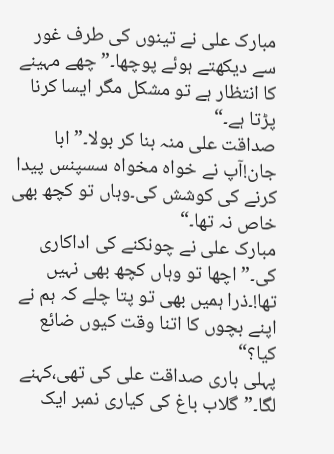مبارک علی نے تینوں کی طرف غور سے دیکھتے ہوئے پوچھا۔”چھے مہینے کا انتظار ہے تو مشکل مگر ایسا کرنا پڑتا ہے۔“
صداقت علی منہ بنا کر بولا۔”ابا جان!آپ نے خواہ مخواہ سسپنس پیدا کرنے کی کوشش کی۔وہاں تو کچھ بھی خاص نہ تھا۔“
مبارک علی نے چونکنے کی اداکاری کی۔”اچھا تو وہاں کچھ بھی نہیں تھا!۔ذرا ہمیں بھی تو پتا چلے کہ ہم نے اپنے بچوں کا اتنا وقت کیوں ضائع کیا؟“
پہلی باری صداقت علی کی تھی،کہنے لگا۔”گلاب باغ کی کیاری نمبر ایک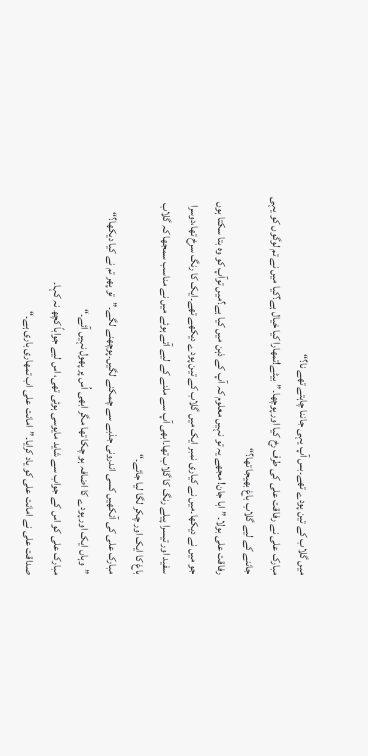میں گلاب کے تین پودے تھے۔بس آپ یہی جاننا چاہتے تھے نا؟“
مبارک علی نے رفاقت علی کی طرف رخ کیا اور پوچھا۔”بیٹے!تمھارا کیا خیال ہے؟کیا میں نے تم لوگوں کو یہی جاننے کے لیے گلاب باغ بھیجا تھا؟“
رفاقت علی بولا۔”ابا جان! مجھے یہ تو نہیں معلوم کہ آپ کے ذہن میں کیا ہے؟میں توآپ کو وہ بتا سکتا ہوں جو میں نے دیکھا۔میں نے کیاری نمبر ایک میں گلاب کے تین پودے دیکھے تھے۔ایک کا رنگ سرخ تھا،دوسرا سفید اور تیسرا پیلے رنگ کا گلاب تھا۔ابھی آپ سے ملنے کے لیے آتے ہوئے میں نے مناسب سمجھا کہ گلاب باغ کا ایک اور چکر لگا لیا جائے۔“
مبارک علی کی آنکھیں کسی اندرونی جذبے سے چمکنے لگیں۔پوچھنے لگے۔”تو پھر تم نے کیا دیکھا؟“
”وہاں ایک اور پودے کا اضافہ ہو چکا تھا مگر ابھی اُس پر پھول نہیں آئے۔“
مبارک علی کو اس کے جواب سے شاید مایوسی ہوئی تھی، اس لیے جواباً کچھ نہ کہا۔
صداقت علی نے امانت علی کو یاد کرایا۔”امانت علی اب تمھاری باری ہے۔“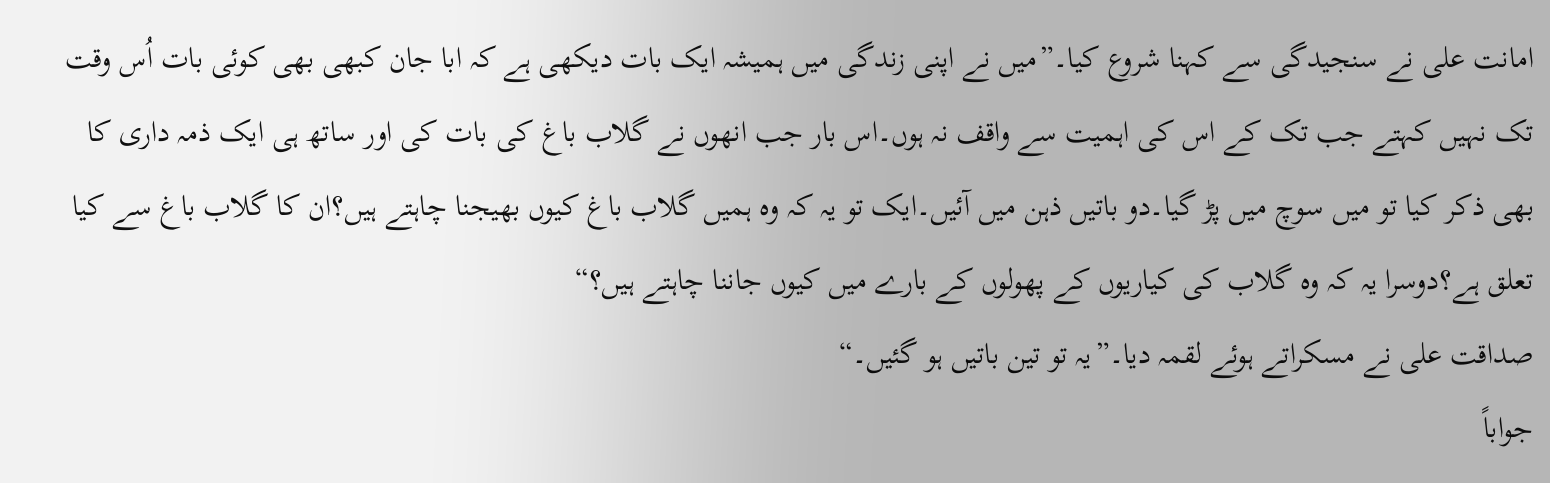امانت علی نے سنجیدگی سے کہنا شروع کیا۔”میں نے اپنی زندگی میں ہمیشہ ایک بات دیکھی ہے کہ ابا جان کبھی بھی کوئی بات اُس وقت تک نہیں کہتے جب تک کے اس کی اہمیت سے واقف نہ ہوں۔اس بار جب انھوں نے گلاب باغ کی بات کی اور ساتھ ہی ایک ذمہ داری کا بھی ذکر کیا تو میں سوچ میں پڑ گیا۔دو باتیں ذہن میں آئیں۔ایک تو یہ کہ وہ ہمیں گلاب باغ کیوں بھیجنا چاہتے ہیں؟ان کا گلاب باغ سے کیا تعلق ہے؟دوسرا یہ کہ وہ گلاب کی کیاریوں کے پھولوں کے بارے میں کیوں جاننا چاہتے ہیں؟“
صداقت علی نے مسکراتے ہوئے لقمہ دیا۔”یہ تو تین باتیں ہو گئیں۔“
جواباً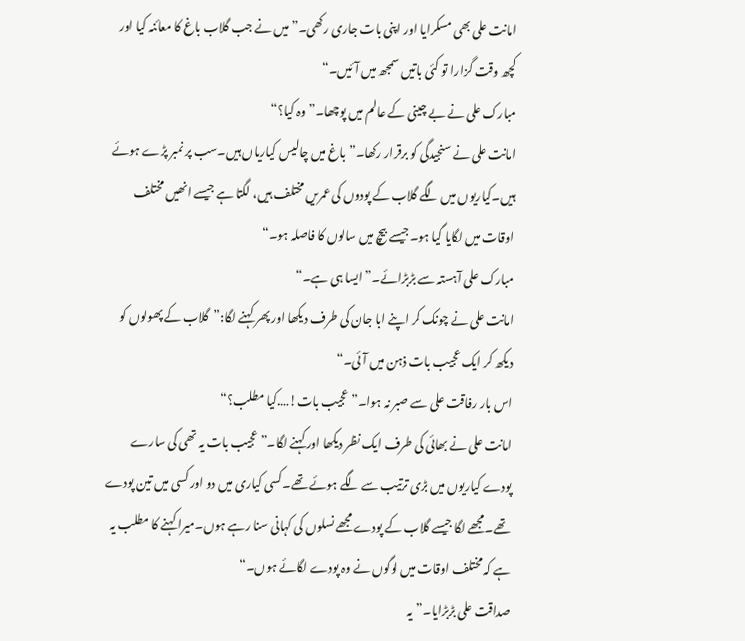امانت علی بھی مسکرایا اور اپنی بات جاری رکھی۔”میں نے جب گلاب باغ کا معائنہ کیا اور کچھ وقت گزارا تو کئی باتیں سمجھ میں آئیں۔“
مبارک علی نے بے چینی کے عالم میں پوچھا۔”وہ کیا؟“
امانت علی نے سنجیدگی کو برقرار رکھا۔”باغ میں چالیس کیاریاں ہیں۔سب پر نمبر پڑے ہوئے ہیں۔کیاریوں میں لگے گلاب کے پودوں کی عمریں مختلف ہیں، لگتا ہے جیسے انھیں مختلف اوقات میں لگایا گیا ہو۔جیسے بیچ میں سالوں کا فاصلہ ہو۔“
مبارک علی آہستہ سے بڑبڑائے۔”ایسا ہی ہے۔“
امانت علی نے چونک کر اپنے ابا جان کی طرف دیکھا اور پھر کہنے لگا:”گلاب کے پھولوں کو دیکھ کر ایک عجیب بات ذہن میں آئی۔“
اس بار رفاقت علی سے صبر نہ ہوا۔”عجیب بات!….کیا مطلب؟“
امانت علی نے بھائی کی طرف ایک نظر دیکھا اور کہنے لگا۔”عجیب بات یہ تھی کی سارے پودے کیاریوں میں بڑی ترتیب سے لگے ہوئے تھے۔کسی کیاری میں دو اور کسی میں تین پودے تھے۔مجھے لگا جیسے گلاب کے پودے مجھے نسلوں کی کہانی سنا رہے ہوں۔میرا کہنے کا مطلب یہ ہے کہ مختلف اوقات میں لوگوں نے وہ پودے لگائے ہوں۔“
صداقت علی بڑبڑایا۔”یہ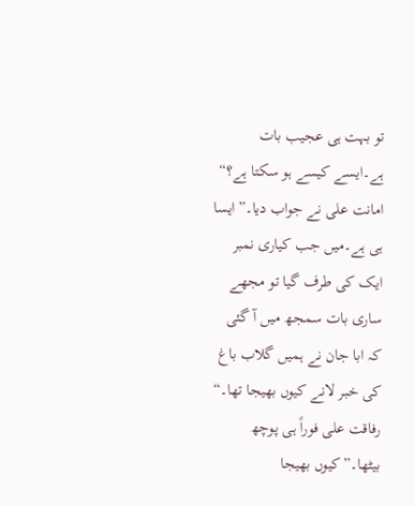تو بہت ہی عجیب بات ہے۔ایسے کیسے ہو سکتا ہے؟“
امانت علی نے جواب دیا۔”ایسا ہی ہے۔میں جب کیاری نمبر ایک کی طرف گیا تو مجھے ساری بات سمجھ میں آ گئی کہ ابا جان نے ہمیں گلاب باغ کی خبر لانے کیوں بھیجا تھا۔“
رفاقت علی فوراً ہی پوچھ بیٹھا۔”کیوں بھیجا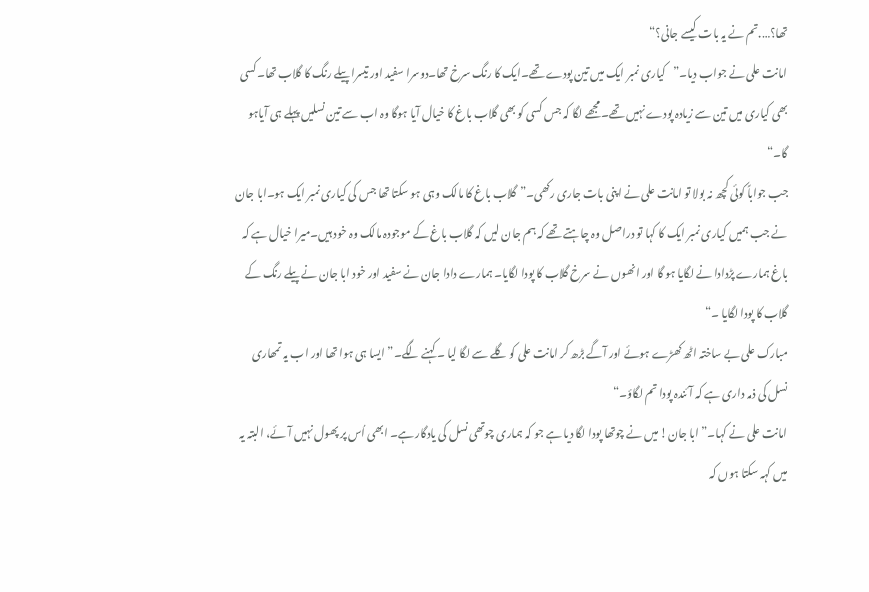تھا؟….تم نے یہ بات کیسے جانی؟“
امانت علی نے جواب دیا۔”کیاری نمبر ایک میں تین پودے تھے۔ایک کا رنگ سرخ تھا۔دوسرا سفید اور تیسرا پیلے رنگ کا گلاب تھا۔کسی بھی کیاری میں تین سے زیادہ پودے نہیں تھے۔مجھے لگا کہ جس کسی کو بھی گلاب باغ کا خیال آیا ہوگا وہ اب سے تین نسلیں پہلے ہی آیاہو گا۔“
جب جواباً کوئی کچھ نہ بولا تو امانت علی نے اپنی بات جاری رکھی۔”گلاب باغ کا مالک وہی ہو سکتا تھا جس کی کیاری نمبر ایک ہو۔ابا جان نے جب ہمیں کیاری نمبر ایک کا کہا تو دراصل وہ چاہتے تھے کہ ہم جان لیں کہ گلاب باغ کے موجودہ مالک وہ خود ہیں۔میرا خیال ہے کہ باغ ہمارے پڑدادا نے لگایا ہو گا اور انھوں نے سرخ گلاب کا پودا لگایا۔ ہمارے دادا جان نے سفید اور خود ابا جان نے پیلے رنگ کے گلاب کا پودا لگایا ۔“
مبارک علی بے ساختہ اٹھ کھڑے ہوئے اور آگے بڑھ کر امانت علی کو گلے سے لگا لیا ۔ کہنے لگے۔”ایسا ہی ہوا تھا اور اب یہ تمھاری نسل کی ذمہ داری ہے کہ آئندہ پودا تم لگاؤ۔“
امانت علی نے کہا۔”ابا جان! میں نے چوتھا پودا لگا دیا ہے جو کہ ہماری چوتھی نسل کی یادگار ہے۔ ابھی اُس پر پھول نہیں آئے، البتہ یہ میں کہہ سکتا ہوں کہ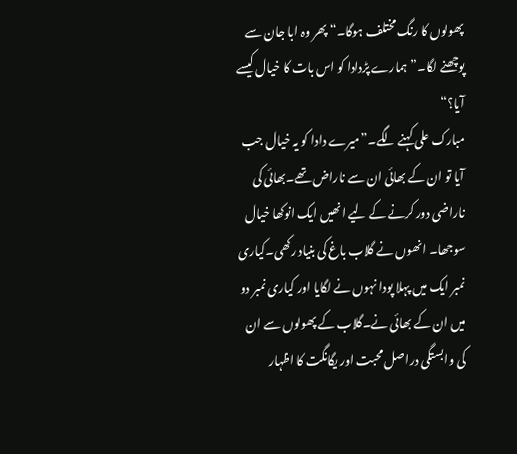پھولوں کا رنگ مختلف ہوگا۔“ پھر وہ ابا جان سے پوچھنے لگا۔”ہمارے پڑدادا کو اس بات کا خیال کیسے آیا؟“
مبارک علی کہنے لگے۔”میرے دادا کو یہ خیال جب آیا تو ان کے بھائی ان سے ناراض تھے۔بھائی کی ناراضی دور کرنے کے لیے انھیں ایک انوکھا خیال سوجھا۔ انھوں نے گلاب باغ کی بنیاد رکھی۔کیاری نمبر ایک میں پہلا پودا نہوں نے لگایا اور کیاری نمبر دو میں ان کے بھائی نے۔گلاب کے پھولوں سے ان کی وابستگی دراصل محبت اور یگانگت کا اظہار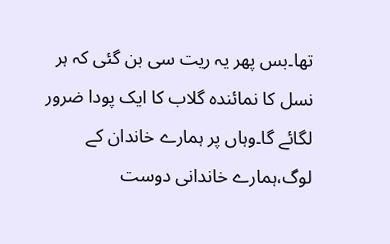تھا۔بس پھر یہ ریت سی بن گئی کہ ہر نسل کا نمائندہ گلاب کا ایک پودا ضرور لگائے گا۔وہاں پر ہمارے خاندان کے لوگ،ہمارے خاندانی دوست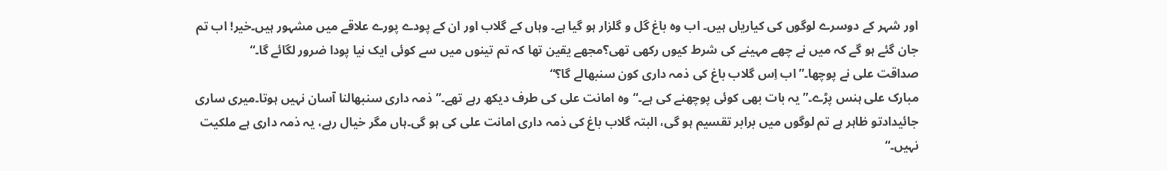اور شہر کے دوسرے لوگوں کی کیاریاں ہیں۔ اب وہ باغ گل و گلزار ہو گیا ہے۔ وہاں کے گلاب اور ان کے پودے پورے علاقے میں مشہور ہیں۔خیر! اب تم جان گئے ہو گے کہ میں نے چھے مہینے کی شرط کیوں رکھی تھی؟مجھے یقین تھا کہ تم تینوں میں سے کوئی ایک نیا پودا ضرور لگائے گا۔“
صداقت علی نے پوچھا۔”اب اِس گلاب باغ کی ذمہ داری کون سنبھالے گا؟“
مبارک علی ہنس پڑے۔”یہ بات بھی کوئی پوچھنے کی ہے۔“وہ امانت علی کی طرف دیکھ رہے تھے۔”ذمہ داری سنبھالنا آسان نہیں ہوتا۔میری ساری جائیدادتو ظاہر ہے تم لوگوں میں برابر تقسیم ہو گی، البتہ گلاب باغ کی ذمہ داری امانت علی کی ہو گی۔ہاں مگر خیال رہے، یہ ذمہ داری ہے ملکیت نہیں۔“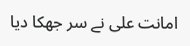امانت علی نے سر جھکا دیا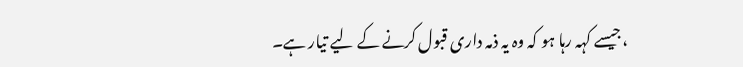،جیسے کہہ رہا ہو کہ وہ یہ ذمہ داری قبول کرنے کے لیے تیار ہے۔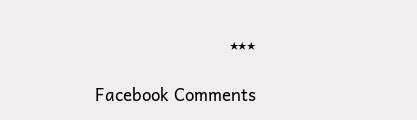٭٭٭

Facebook Comments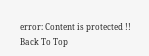error: Content is protected !!
Back To Top